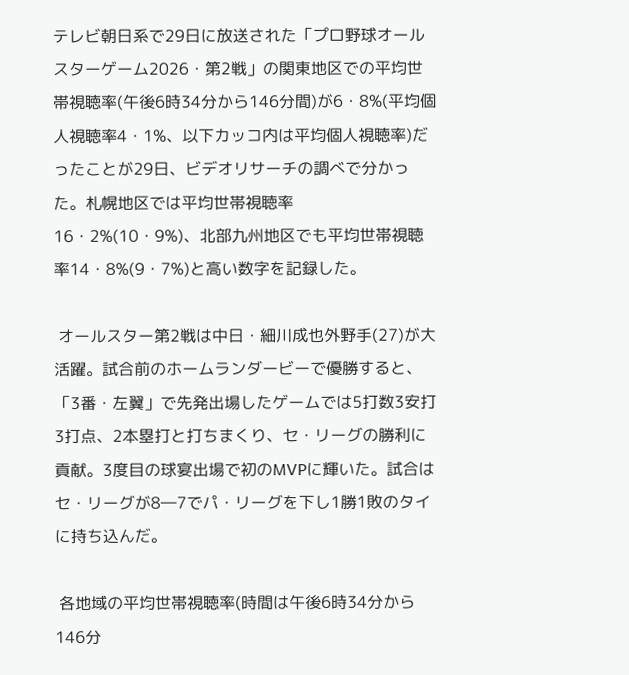テレビ朝日系で29日に放送された「プロ野球オールスターゲーム2026・第2戦」の関東地区での平均世帯視聴率(午後6時34分から146分間)が6・8%(平均個人視聴率4・1%、以下カッコ内は平均個人視聴率)だったことが29日、ビデオリサーチの調べで分かった。札幌地区では平均世帯視聴率16・2%(10・9%)、北部九州地区でも平均世帯視聴率14・8%(9・7%)と高い数字を記録した。

 オールスター第2戦は中日・細川成也外野手(27)が大活躍。試合前のホームランダービーで優勝すると、「3番・左翼」で先発出場したゲームでは5打数3安打3打点、2本塁打と打ちまくり、セ・リーグの勝利に貢献。3度目の球宴出場で初のMVPに輝いた。試合はセ・リーグが8―7でパ・リーグを下し1勝1敗のタイに持ち込んだ。

 各地域の平均世帯視聴率(時間は午後6時34分から146分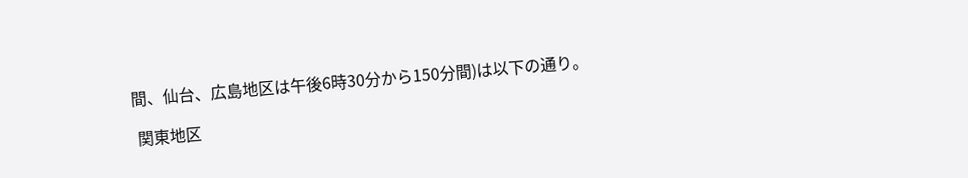間、仙台、広島地区は午後6時30分から150分間)は以下の通り。

 関東地区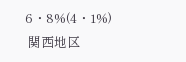6・8%(4・1%)
 関西地区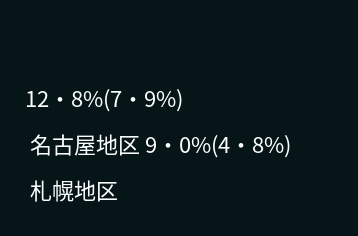12・8%(7・9%)
 名古屋地区 9・0%(4・8%)
 札幌地区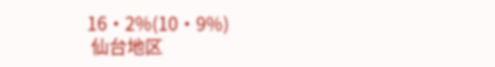16・2%(10・9%)
 仙台地区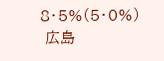8・5%(5・0%)
 広島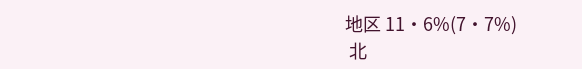地区 11・6%(7・7%)
 北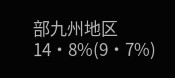部九州地区 14・8%(9・7%)